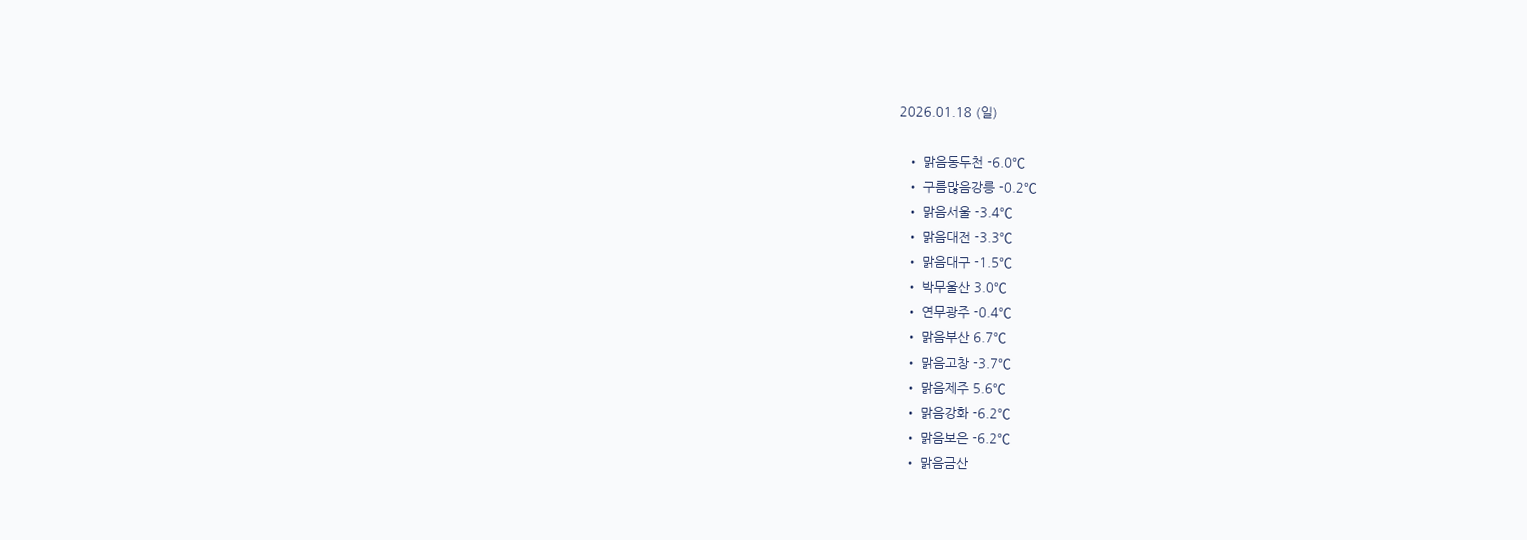2026.01.18 (일)

  • 맑음동두천 -6.0℃
  • 구름많음강릉 -0.2℃
  • 맑음서울 -3.4℃
  • 맑음대전 -3.3℃
  • 맑음대구 -1.5℃
  • 박무울산 3.0℃
  • 연무광주 -0.4℃
  • 맑음부산 6.7℃
  • 맑음고창 -3.7℃
  • 맑음제주 5.6℃
  • 맑음강화 -6.2℃
  • 맑음보은 -6.2℃
  • 맑음금산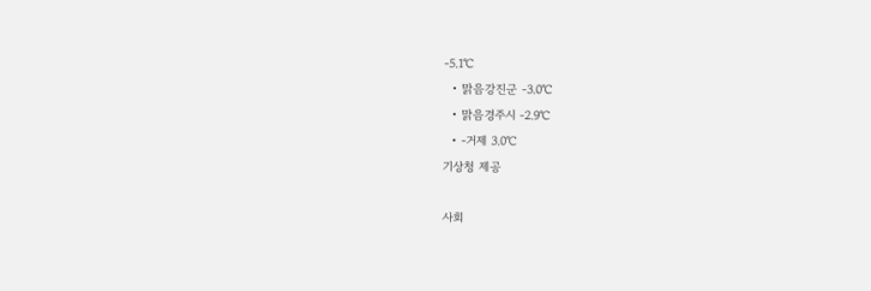-5.1℃
  • 맑음강진군 -3.0℃
  • 맑음경주시 -2.9℃
  • -거제 3.0℃
기상청 제공

사회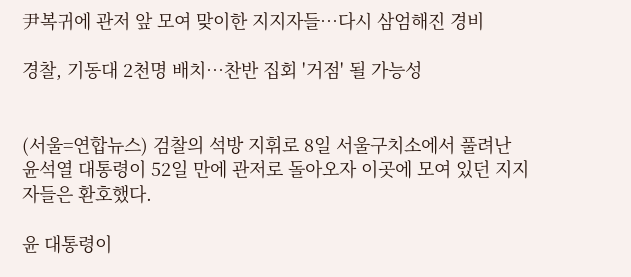尹복귀에 관저 앞 모여 맞이한 지지자들…다시 삼엄해진 경비

경찰, 기동대 2천명 배치…찬반 집회 '거점' 될 가능성


(서울=연합뉴스) 검찰의 석방 지휘로 8일 서울구치소에서 풀려난 윤석열 대통령이 52일 만에 관저로 돌아오자 이곳에 모여 있던 지지자들은 환호했다.

윤 대통령이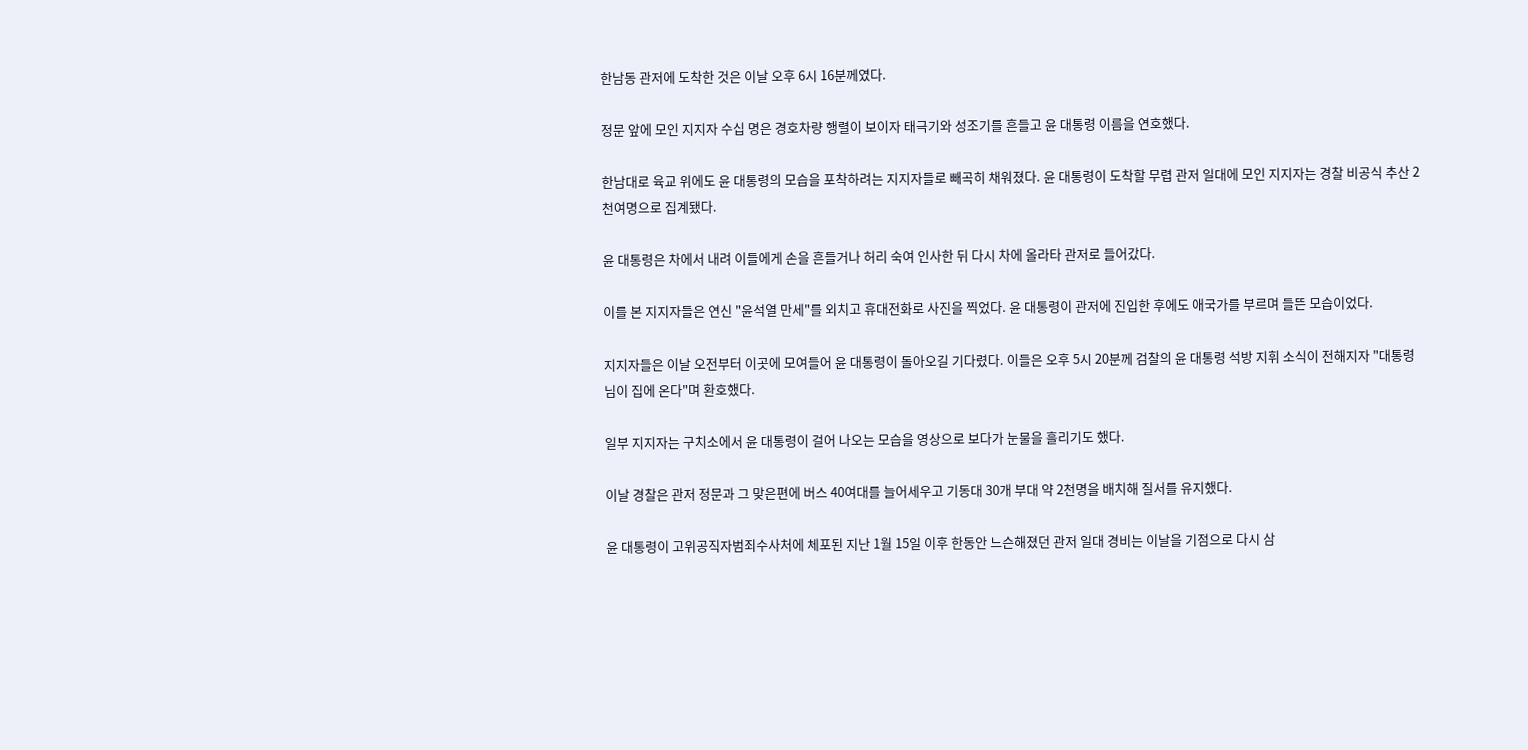한남동 관저에 도착한 것은 이날 오후 6시 16분께였다.

정문 앞에 모인 지지자 수십 명은 경호차량 행렬이 보이자 태극기와 성조기를 흔들고 윤 대통령 이름을 연호했다.

한남대로 육교 위에도 윤 대통령의 모습을 포착하려는 지지자들로 빼곡히 채워졌다. 윤 대통령이 도착할 무렵 관저 일대에 모인 지지자는 경찰 비공식 추산 2천여명으로 집계됐다.

윤 대통령은 차에서 내려 이들에게 손을 흔들거나 허리 숙여 인사한 뒤 다시 차에 올라타 관저로 들어갔다.

이를 본 지지자들은 연신 "윤석열 만세"를 외치고 휴대전화로 사진을 찍었다. 윤 대통령이 관저에 진입한 후에도 애국가를 부르며 들뜬 모습이었다.

지지자들은 이날 오전부터 이곳에 모여들어 윤 대통령이 돌아오길 기다렸다. 이들은 오후 5시 20분께 검찰의 윤 대통령 석방 지휘 소식이 전해지자 "대통령님이 집에 온다"며 환호했다.

일부 지지자는 구치소에서 윤 대통령이 걸어 나오는 모습을 영상으로 보다가 눈물을 흘리기도 했다.

이날 경찰은 관저 정문과 그 맞은편에 버스 40여대를 늘어세우고 기동대 30개 부대 약 2천명을 배치해 질서를 유지했다.

윤 대통령이 고위공직자범죄수사처에 체포된 지난 1월 15일 이후 한동안 느슨해졌던 관저 일대 경비는 이날을 기점으로 다시 삼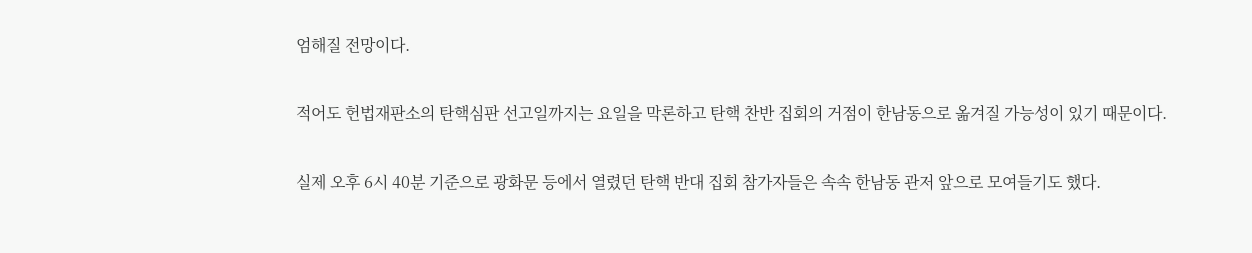엄해질 전망이다.

적어도 헌법재판소의 탄핵심판 선고일까지는 요일을 막론하고 탄핵 찬반 집회의 거점이 한남동으로 옮겨질 가능성이 있기 때문이다.

실제 오후 6시 40분 기준으로 광화문 등에서 열렸던 탄핵 반대 집회 참가자들은 속속 한남동 관저 앞으로 모여들기도 했다.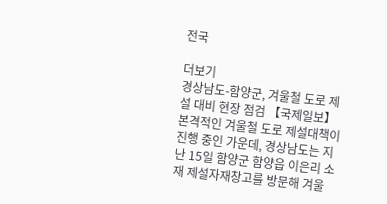전국

더보기
경상남도-함양군, 겨울철 도로 제설 대비 현장 점검 【국제일보】 본격적인 겨울철 도로 제설대책이 진행 중인 가운데, 경상남도는 지난 15일 함양군 함양읍 이은리 소재 제설자재창고를 방문해 겨울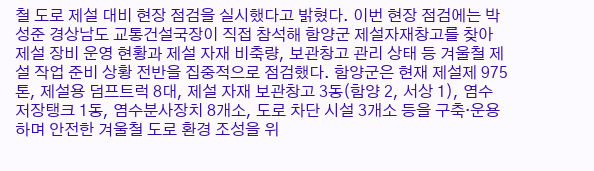철 도로 제설 대비 현장 점검을 실시했다고 밝혔다. 이번 현장 점검에는 박성준 경상남도 교통건설국장이 직접 참석해 함양군 제설자재창고를 찾아 제설 장비 운영 현황과 제설 자재 비축량, 보관창고 관리 상태 등 겨울철 제설 작업 준비 상황 전반을 집중적으로 점검했다. 함양군은 현재 제설제 975톤, 제설용 덤프트럭 8대, 제설 자재 보관창고 3동(함양 2, 서상 1), 염수 저장탱크 1동, 염수분사장치 8개소, 도로 차단 시설 3개소 등을 구축·운용하며 안전한 겨울철 도로 환경 조성을 위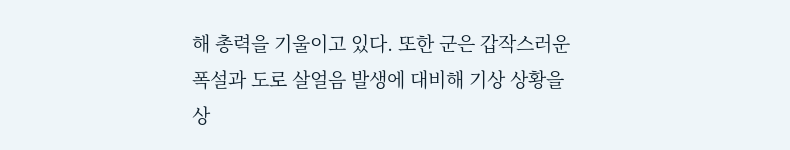해 총력을 기울이고 있다. 또한 군은 갑작스러운 폭설과 도로 살얼음 발생에 대비해 기상 상황을 상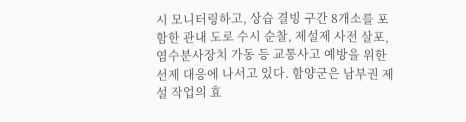시 모니터링하고, 상습 결빙 구간 8개소를 포함한 관내 도로 수시 순찰, 제설제 사전 살포, 염수분사장치 가동 등 교통사고 예방을 위한 선제 대응에 나서고 있다. 함양군은 남부권 제설 작업의 효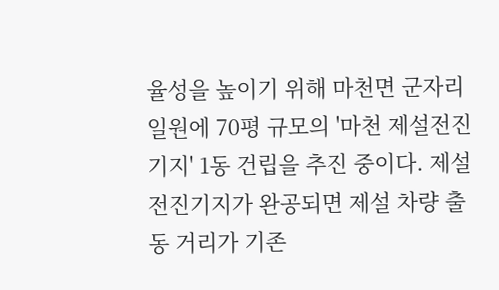율성을 높이기 위해 마천면 군자리 일원에 70평 규모의 '마천 제설전진기지' 1동 건립을 추진 중이다. 제설 전진기지가 완공되면 제설 차량 출동 거리가 기존